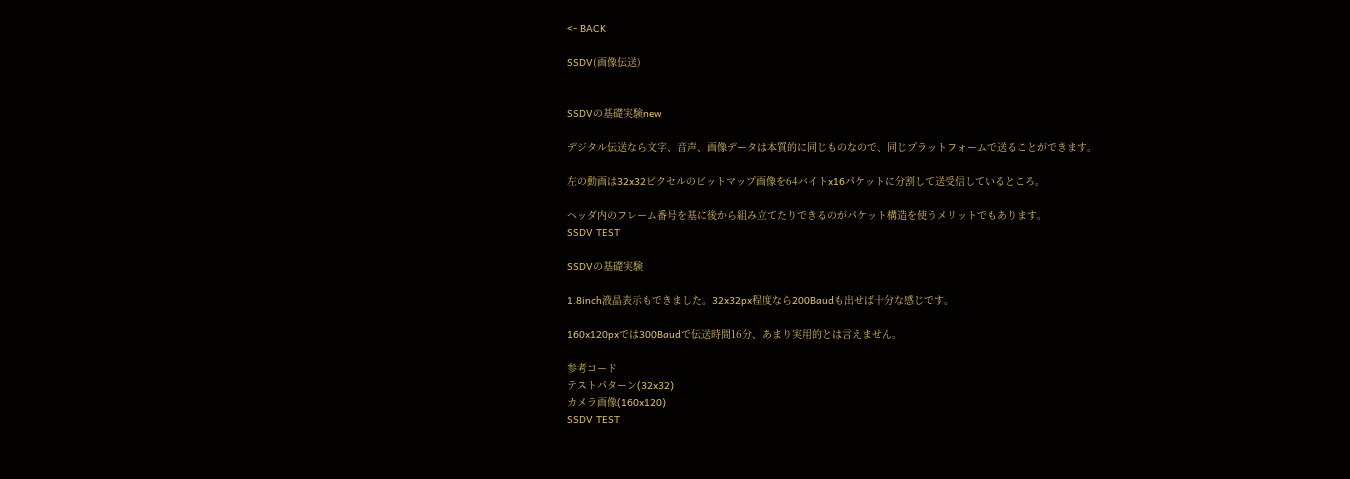<- BACK

SSDV(画像伝送)


SSDVの基礎実験new

デジタル伝送なら文字、音声、画像データは本質的に同じものなので、同じプラットフォームで送ることができます。

左の動画は32x32ピクセルのビットマップ画像を64バイトx16パケットに分割して送受信しているところ。

ヘッダ内のフレーム番号を基に後から組み立てたりできるのがパケット構造を使うメリットでもあります。
SSDV TEST

SSDVの基礎実験

1.8inch液晶表示もできました。32x32px程度なら200Baudも出せば十分な感じです。

160x120pxでは300Baudで伝送時間16分、あまり実用的とは言えません。

参考コード
テストパターン(32x32)
カメラ画像(160x120)
SSDV TEST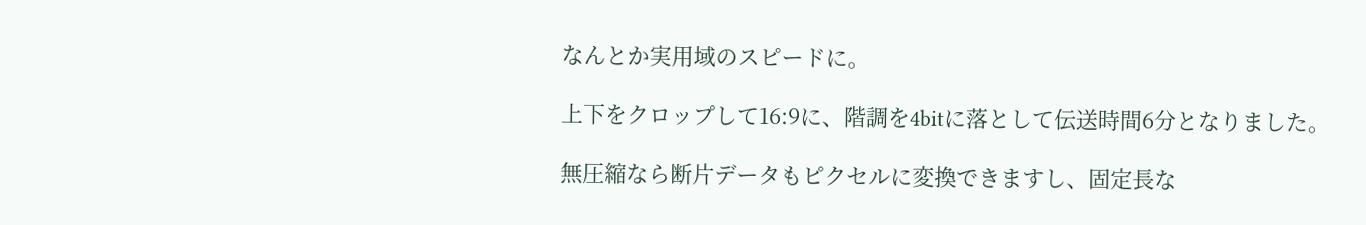なんとか実用域のスピードに。

上下をクロップして16:9に、階調を4bitに落として伝送時間6分となりました。

無圧縮なら断片データもピクセルに変換できますし、固定長な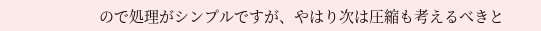ので処理がシンプルですが、やはり次は圧縮も考えるべきと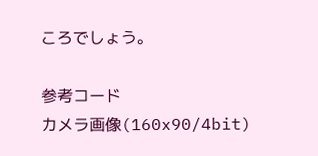ころでしょう。

参考コード
カメラ画像(160x90/4bit)